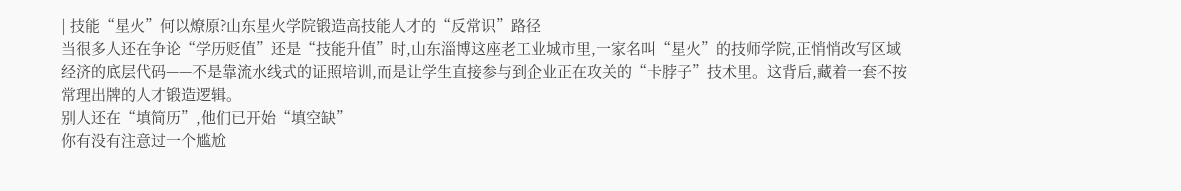| 技能“星火”何以燎原?山东星火学院锻造高技能人才的“反常识”路径
当很多人还在争论“学历贬值”还是“技能升值”时,山东淄博这座老工业城市里,一家名叫“星火”的技师学院,正悄悄改写区域经济的底层代码——不是靠流水线式的证照培训,而是让学生直接参与到企业正在攻关的“卡脖子”技术里。这背后,藏着一套不按常理出牌的人才锻造逻辑。
别人还在“填简历”,他们已开始“填空缺”
你有没有注意过一个尴尬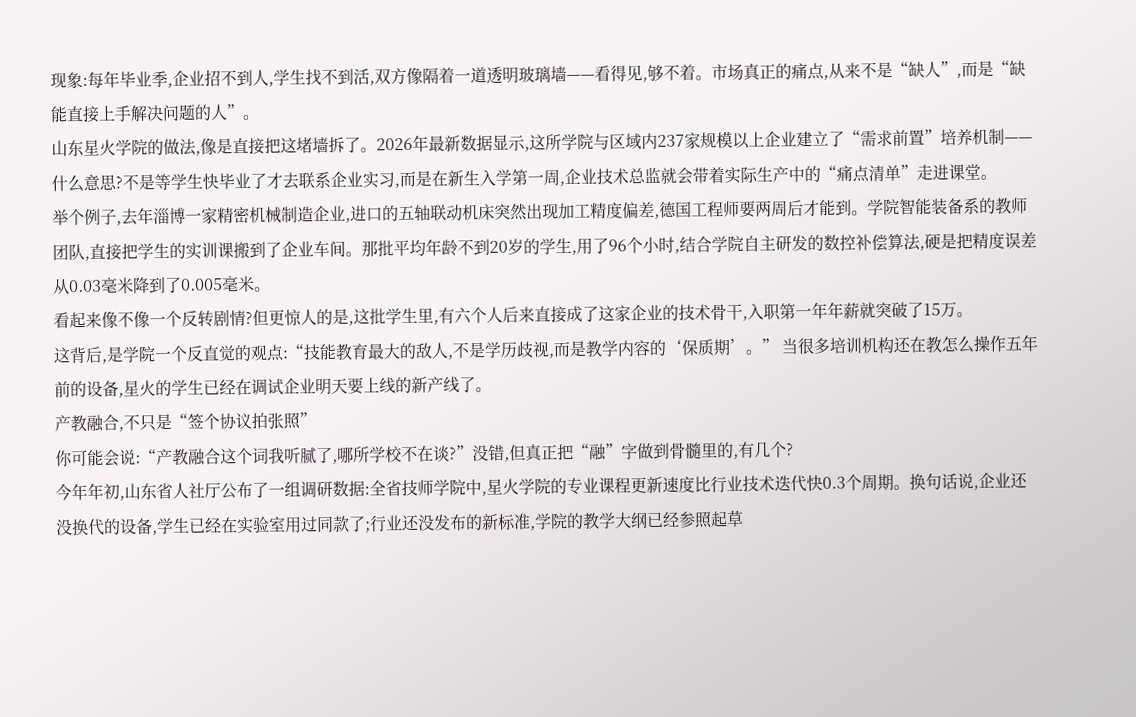现象:每年毕业季,企业招不到人,学生找不到活,双方像隔着一道透明玻璃墙——看得见,够不着。市场真正的痛点,从来不是“缺人”,而是“缺能直接上手解决问题的人”。
山东星火学院的做法,像是直接把这堵墙拆了。2026年最新数据显示,这所学院与区域内237家规模以上企业建立了“需求前置”培养机制——什么意思?不是等学生快毕业了才去联系企业实习,而是在新生入学第一周,企业技术总监就会带着实际生产中的“痛点清单”走进课堂。
举个例子,去年淄博一家精密机械制造企业,进口的五轴联动机床突然出现加工精度偏差,德国工程师要两周后才能到。学院智能装备系的教师团队,直接把学生的实训课搬到了企业车间。那批平均年龄不到20岁的学生,用了96个小时,结合学院自主研发的数控补偿算法,硬是把精度误差从0.03毫米降到了0.005毫米。
看起来像不像一个反转剧情?但更惊人的是,这批学生里,有六个人后来直接成了这家企业的技术骨干,入职第一年年薪就突破了15万。
这背后,是学院一个反直觉的观点:“技能教育最大的敌人,不是学历歧视,而是教学内容的‘保质期’。” 当很多培训机构还在教怎么操作五年前的设备,星火的学生已经在调试企业明天要上线的新产线了。
产教融合,不只是“签个协议拍张照”
你可能会说:“产教融合这个词我听腻了,哪所学校不在谈?”没错,但真正把“融”字做到骨髓里的,有几个?
今年年初,山东省人社厅公布了一组调研数据:全省技师学院中,星火学院的专业课程更新速度比行业技术迭代快0.3个周期。换句话说,企业还没换代的设备,学生已经在实验室用过同款了;行业还没发布的新标准,学院的教学大纲已经参照起草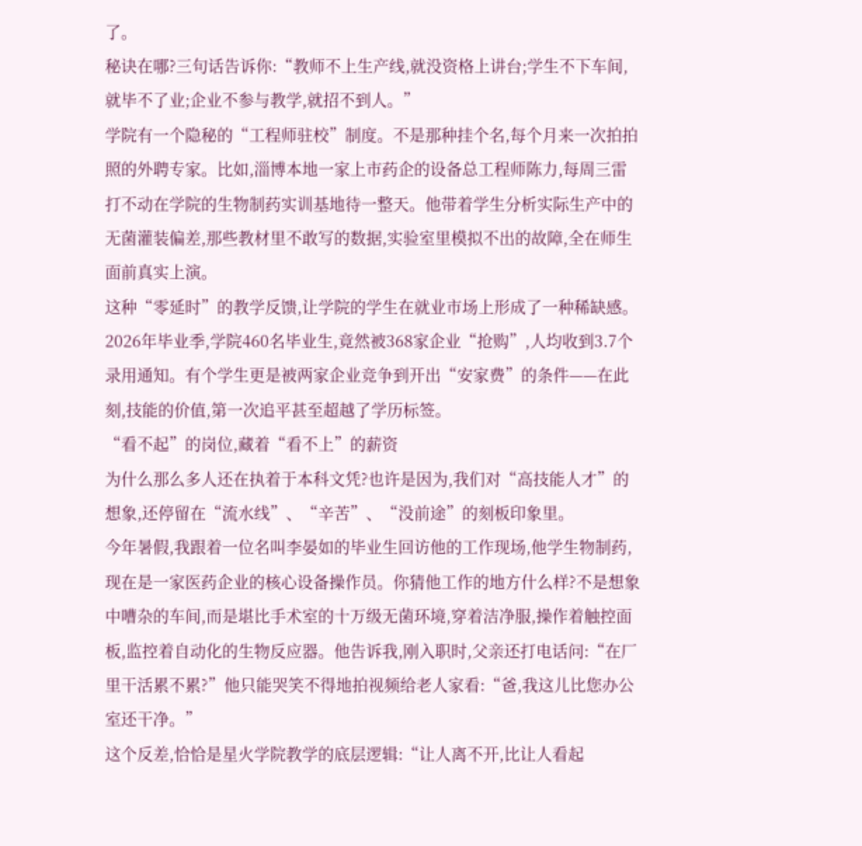了。
秘诀在哪?三句话告诉你:“教师不上生产线,就没资格上讲台;学生不下车间,就毕不了业;企业不参与教学,就招不到人。”
学院有一个隐秘的“工程师驻校”制度。不是那种挂个名,每个月来一次拍拍照的外聘专家。比如,淄博本地一家上市药企的设备总工程师陈力,每周三雷打不动在学院的生物制药实训基地待一整天。他带着学生分析实际生产中的无菌灌装偏差,那些教材里不敢写的数据,实验室里模拟不出的故障,全在师生面前真实上演。
这种“零延时”的教学反馈,让学院的学生在就业市场上形成了一种稀缺感。2026年毕业季,学院460名毕业生,竟然被368家企业“抢购”,人均收到3.7个录用通知。有个学生更是被两家企业竞争到开出“安家费”的条件——在此刻,技能的价值,第一次追平甚至超越了学历标签。
“看不起”的岗位,藏着“看不上”的薪资
为什么那么多人还在执着于本科文凭?也许是因为,我们对“高技能人才”的想象,还停留在“流水线”、“辛苦”、“没前途”的刻板印象里。
今年暑假,我跟着一位名叫李晏如的毕业生回访他的工作现场,他学生物制药,现在是一家医药企业的核心设备操作员。你猜他工作的地方什么样?不是想象中嘈杂的车间,而是堪比手术室的十万级无菌环境,穿着洁净服,操作着触控面板,监控着自动化的生物反应器。他告诉我,刚入职时,父亲还打电话问:“在厂里干活累不累?”他只能哭笑不得地拍视频给老人家看:“爸,我这儿比您办公室还干净。”
这个反差,恰恰是星火学院教学的底层逻辑:“让人离不开,比让人看起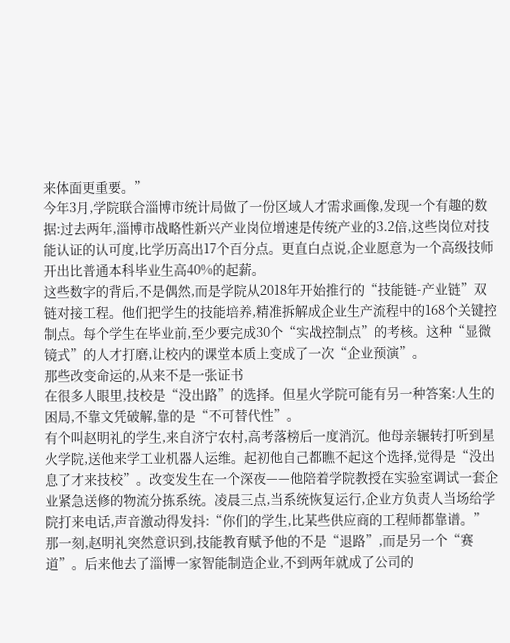来体面更重要。”
今年3月,学院联合淄博市统计局做了一份区域人才需求画像,发现一个有趣的数据:过去两年,淄博市战略性新兴产业岗位增速是传统产业的3.2倍,这些岗位对技能认证的认可度,比学历高出17个百分点。更直白点说,企业愿意为一个高级技师开出比普通本科毕业生高40%的起薪。
这些数字的背后,不是偶然,而是学院从2018年开始推行的“技能链-产业链”双链对接工程。他们把学生的技能培养,精准拆解成企业生产流程中的168个关键控制点。每个学生在毕业前,至少要完成30个“实战控制点”的考核。这种“显微镜式”的人才打磨,让校内的课堂本质上变成了一次“企业预演”。
那些改变命运的,从来不是一张证书
在很多人眼里,技校是“没出路”的选择。但星火学院可能有另一种答案:人生的困局,不靠文凭破解,靠的是“不可替代性”。
有个叫赵明礼的学生,来自济宁农村,高考落榜后一度消沉。他母亲辗转打听到星火学院,送他来学工业机器人运维。起初他自己都瞧不起这个选择,觉得是“没出息了才来技校”。改变发生在一个深夜——他陪着学院教授在实验室调试一套企业紧急送修的物流分拣系统。凌晨三点,当系统恢复运行,企业方负责人当场给学院打来电话,声音激动得发抖:“你们的学生,比某些供应商的工程师都靠谱。”
那一刻,赵明礼突然意识到,技能教育赋予他的不是“退路”,而是另一个“赛道”。后来他去了淄博一家智能制造企业,不到两年就成了公司的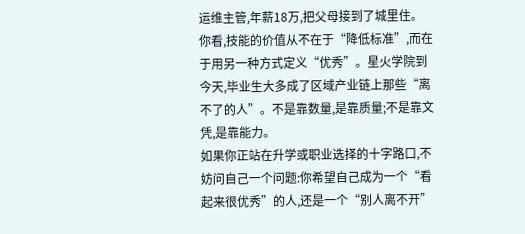运维主管,年薪18万,把父母接到了城里住。
你看,技能的价值从不在于“降低标准”,而在于用另一种方式定义“优秀”。星火学院到今天,毕业生大多成了区域产业链上那些“离不了的人”。不是靠数量,是靠质量;不是靠文凭,是靠能力。
如果你正站在升学或职业选择的十字路口,不妨问自己一个问题:你希望自己成为一个“看起来很优秀”的人,还是一个“别人离不开”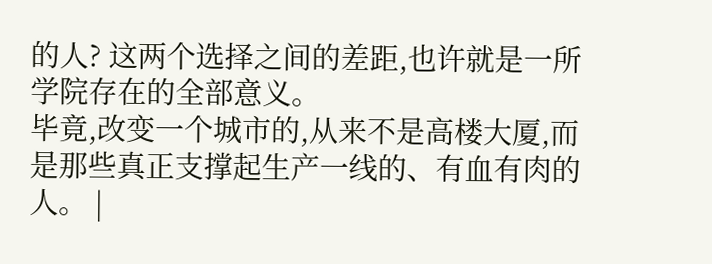的人? 这两个选择之间的差距,也许就是一所学院存在的全部意义。
毕竟,改变一个城市的,从来不是高楼大厦,而是那些真正支撑起生产一线的、有血有肉的人。 |